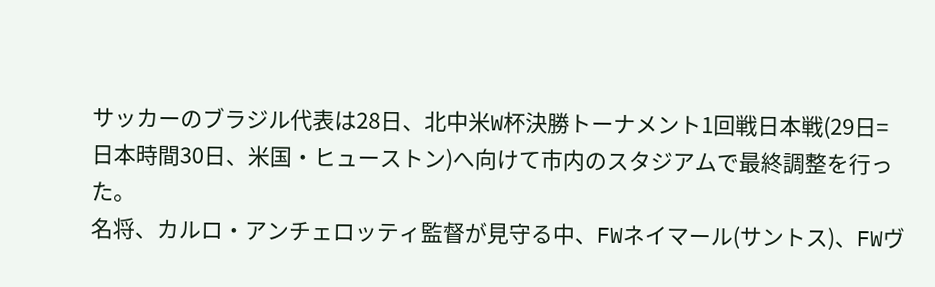サッカーのブラジル代表は28日、北中米W杯決勝トーナメント1回戦日本戦(29日=日本時間30日、米国・ヒューストン)へ向けて市内のスタジアムで最終調整を行った。
名将、カルロ・アンチェロッティ監督が見守る中、FWネイマール(サントス)、FWヴ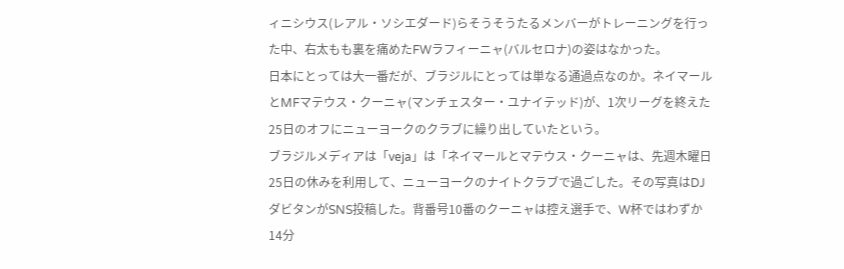ィニシウス(レアル・ソシエダード)らそうそうたるメンバーがトレーニングを行った中、右太もも裏を痛めたFWラフィーニャ(バルセロナ)の姿はなかった。
日本にとっては大一番だが、ブラジルにとっては単なる通過点なのか。ネイマールとMFマテウス・クーニャ(マンチェスター・ユナイテッド)が、1次リーグを終えた25日のオフにニューヨークのクラブに繰り出していたという。
ブラジルメディアは「veja」は「ネイマールとマテウス・クーニャは、先週木曜日25日の休みを利用して、ニューヨークのナイトクラブで過ごした。その写真はDJダビタンがSNS投稿した。背番号10番のクーニャは控え選手で、W杯ではわずか14分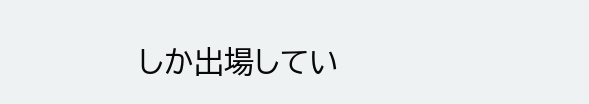しか出場してい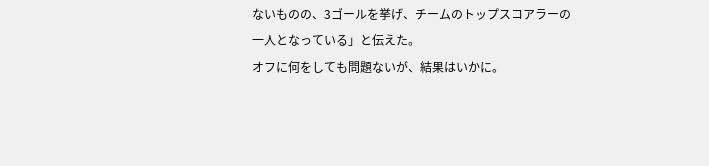ないものの、3ゴールを挙げ、チームのトップスコアラーの一人となっている」と伝えた。
オフに何をしても問題ないが、結果はいかに。